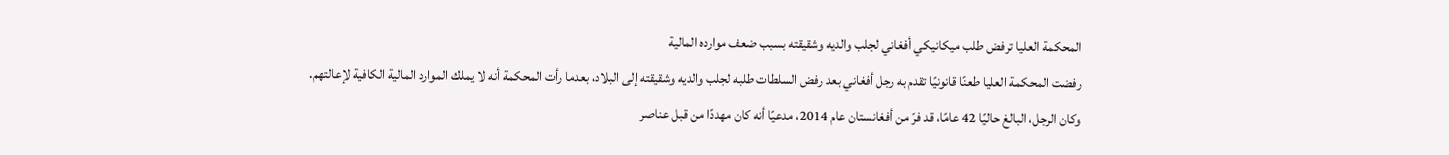المحكمة العليا ترفض طلب ميكانيكي أفغاني لجلب والديه وشقيقته بسبب ضعف موارده المالية
رفضت المحكمة العليا طعنًا قانونيًا تقدم به رجل أفغاني بعد رفض السلطات طلبه لجلب والديه وشقيقته إلى البلاد، بعدما رأت المحكمة أنه لا يملك الموارد المالية الكافية لإعالتهم.
وكان الرجل، البالغ حاليًا 42 عامًا، قد فرّ من أفغانستان عام 2014، مدعيًا أنه كان مهددًا من قبل عناصر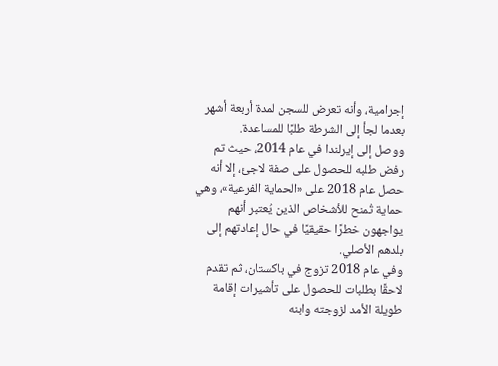إجرامية، وأنه تعرض للسجن لمدة أربعة أشهر بعدما لجأ إلى الشرطة طلبًا للمساعدة.
ووصل إلى إيرلندا في عام 2014، حيث تم رفض طلبه للحصول على صفة لاجئ، إلا أنه حصل عام 2018 على «الحماية الفرعية»، وهي حماية تُمنح للأشخاص الذين يُعتبر أنهم يواجهون خطرًا حقيقيًا في حال إعادتهم إلى بلدهم الأصلي.
وفي عام 2018 تزوج في باكستان، ثم تقدم لاحقًا بطلبات للحصول على تأشيرات إقامة طويلة الأمد لزوجته وابنه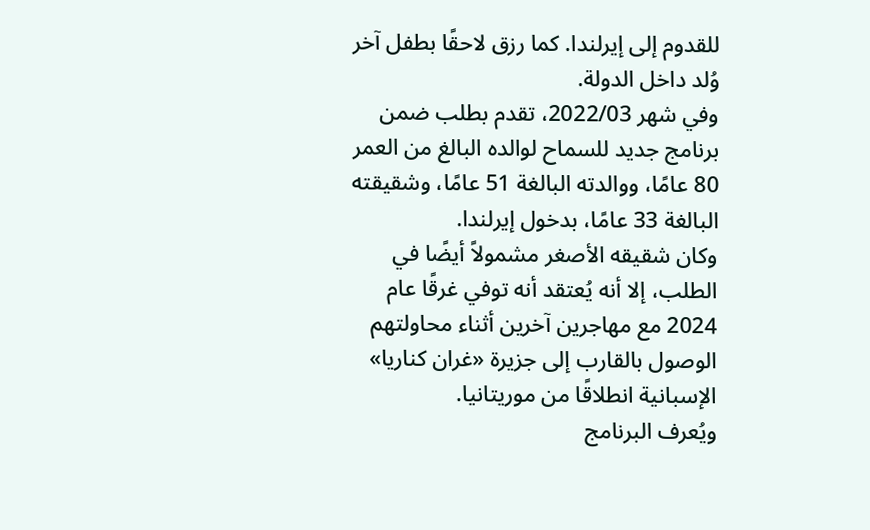للقدوم إلى إيرلندا. كما رزق لاحقًا بطفل آخر وُلد داخل الدولة.
وفي شهر 2022/03، تقدم بطلب ضمن برنامج جديد للسماح لوالده البالغ من العمر 80 عامًا، ووالدته البالغة 51 عامًا، وشقيقته البالغة 33 عامًا، بدخول إيرلندا.
وكان شقيقه الأصغر مشمولاً أيضًا في الطلب، إلا أنه يُعتقد أنه توفي غرقًا عام 2024 مع مهاجرين آخرين أثناء محاولتهم الوصول بالقارب إلى جزيرة «غران كناريا» الإسبانية انطلاقًا من موريتانيا.
ويُعرف البرنامج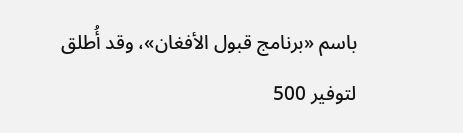باسم «برنامج قبول الأفغان»، وقد أُطلق لتوفير 500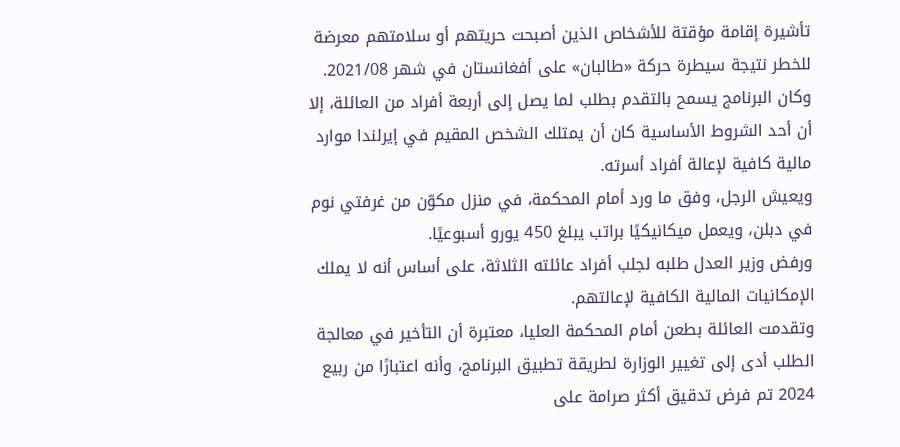تأشيرة إقامة مؤقتة للأشخاص الذين أصبحت حريتهم أو سلامتهم معرضة للخطر نتيجة سيطرة حركة «طالبان» على أفغانستان في شهر 2021/08.
وكان البرنامج يسمح بالتقدم بطلب لما يصل إلى أربعة أفراد من العائلة، إلا أن أحد الشروط الأساسية كان أن يمتلك الشخص المقيم في إيرلندا موارد مالية كافية لإعالة أفراد أسرته.
ويعيش الرجل، وفق ما ورد أمام المحكمة، في منزل مكوّن من غرفتي نوم في دبلن، ويعمل ميكانيكيًا براتب يبلغ 450 يورو أسبوعيًا.
ورفض وزير العدل طلبه لجلب أفراد عائلته الثلاثة، على أساس أنه لا يملك الإمكانيات المالية الكافية لإعالتهم.
وتقدمت العائلة بطعن أمام المحكمة العليا، معتبرة أن التأخير في معالجة الطلب أدى إلى تغيير الوزارة لطريقة تطبيق البرنامج، وأنه اعتبارًا من ربيع 2024 تم فرض تدقيق أكثر صرامة على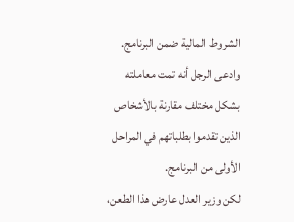الشروط المالية ضمن البرنامج.
وادعى الرجل أنه تمت معاملته بشكل مختلف مقارنة بالأشخاص الذين تقدموا بطلباتهم في المراحل الأولى من البرنامج.
لكن وزير العدل عارض هذا الطعن،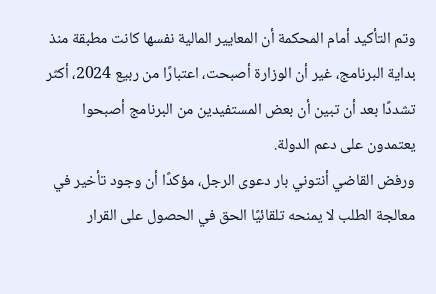وتم التأكيد أمام المحكمة أن المعايير المالية نفسها كانت مطبقة منذ بداية البرنامج، غير أن الوزارة أصبحت، اعتبارًا من ربيع 2024، أكثر تشددًا بعد أن تبين أن بعض المستفيدين من البرنامج أصبحوا يعتمدون على دعم الدولة.
ورفض القاضي أنتوني بار دعوى الرجل، مؤكدًا أن وجود تأخير في معالجة الطلب لا يمنحه تلقائيًا الحق في الحصول على القرار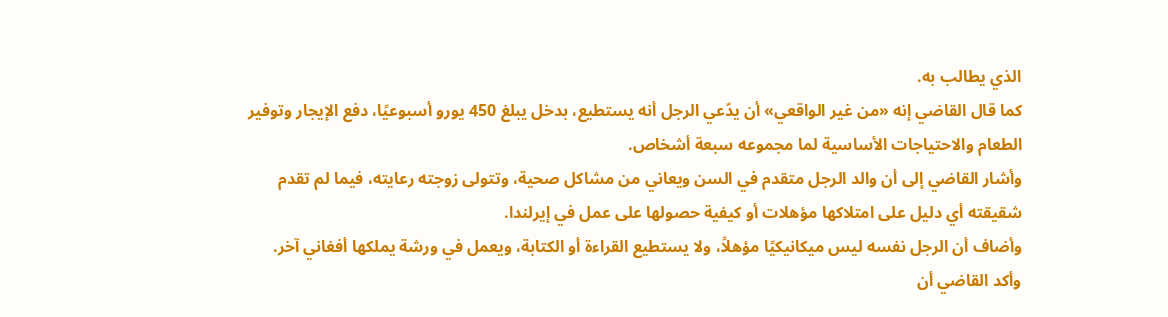الذي يطالب به.
كما قال القاضي إنه «من غير الواقعي» أن يدّعي الرجل أنه يستطيع، بدخل يبلغ 450 يورو أسبوعيًا، دفع الإيجار وتوفير الطعام والاحتياجات الأساسية لما مجموعه سبعة أشخاص.
وأشار القاضي إلى أن والد الرجل متقدم في السن ويعاني من مشاكل صحية، وتتولى زوجته رعايته، فيما لم تقدم شقيقته أي دليل على امتلاكها مؤهلات أو كيفية حصولها على عمل في إيرلندا.
وأضاف أن الرجل نفسه ليس ميكانيكيًا مؤهلاً، ولا يستطيع القراءة أو الكتابة، ويعمل في ورشة يملكها أفغاني آخر.
وأكد القاضي أن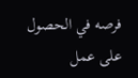فرصه في الحصول على عمل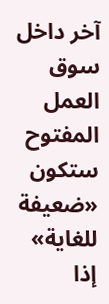آخر داخل سوق العمل المفتوح ستكون «ضعيفة للغاية» إذا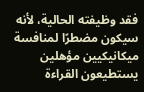فقد وظيفته الحالية، لأنه سيكون مضطرًا لمنافسة ميكانيكيين مؤهلين يستطيعون القراءة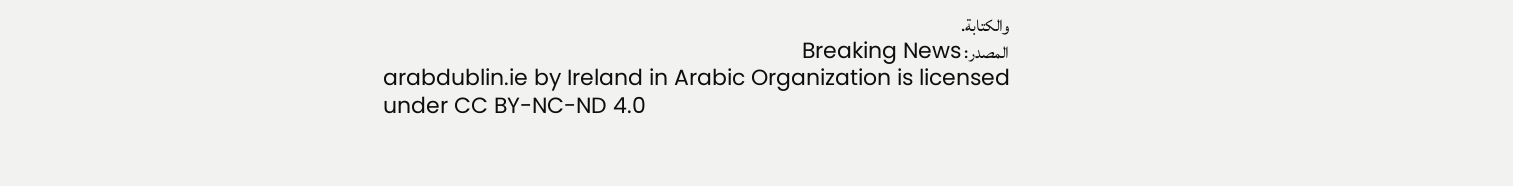والكتابة.
المصدر: Breaking News
arabdublin.ie by Ireland in Arabic Organization is licensed under CC BY-NC-ND 4.0